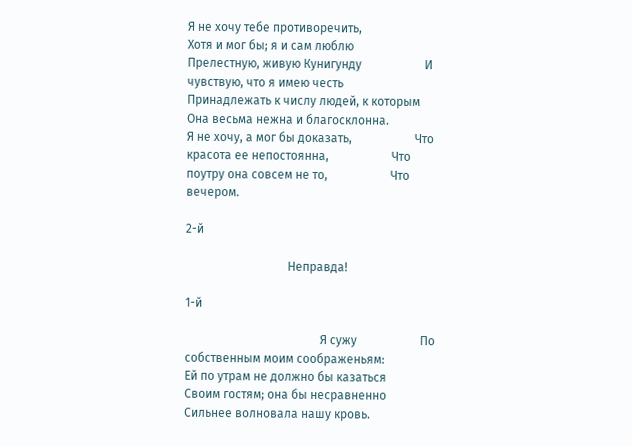Я не хочу тебе противоречить,                     Хотя и мог бы; я и сам люблю                     Прелестную, живую Кунигунду                     И чувствую, что я имею честь                     Принадлежать к числу людей, к которым                     Она весьма нежна и благосклонна.                     Я не хочу, а мог бы доказать,                     Что красота ее непостоянна,                     Что поутру она совсем не то,                     Что вечером.

2-й

                                  Неправда!

1-й

                                             Я сужу                     По собственным моим соображеньям:                     Ей по утрам не должно бы казаться                     Своим гостям; она бы несравненно                     Сильнее волновала нашу кровь.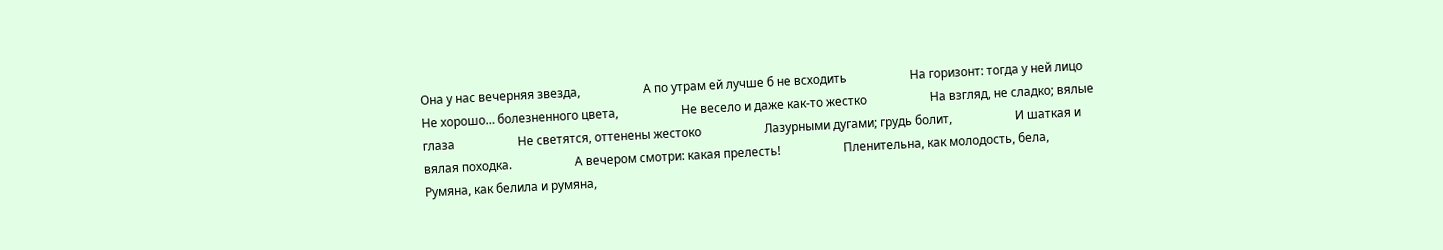Она у нас вечерняя звезда,                     А по утрам ей лучше б не всходить                     На горизонт: тогда у ней лицо                     Не хорошо… болезненного цвета,                     Не весело и даже как-то жестко                     На взгляд, не сладко; вялые глаза                     Не светятся, оттенены жестоко                     Лазурными дугами; грудь болит,                     И шаткая и вялая походка.                     А вечером смотри: какая прелесть!                     Пленительна, как молодость, бела,                     Румяна, как белила и румяна,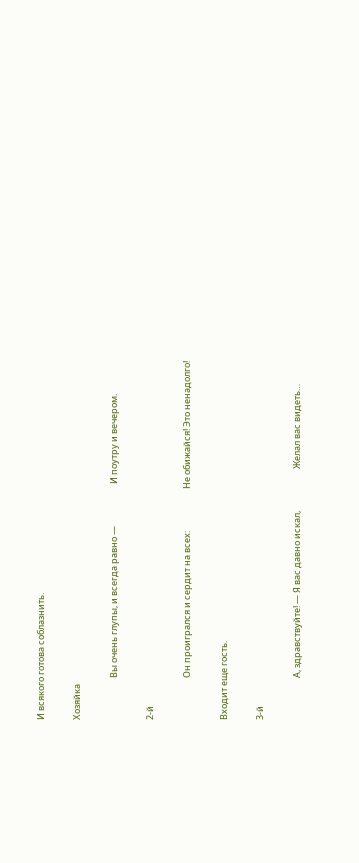И всякого готова соблазнить.

Хозяйка

                     Вы очень глупы, и всегда равно —                     И поутру и вечером.

2-й

                     Он проигрался и сердит на всех:                     Не обижайся! Это ненадолго!

Входит еще гость.

3-й

                     А, здравствуйте! — Я вас давно искал,                     Желал вас видеть…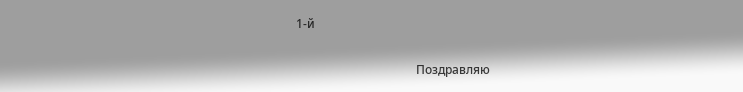1-й

                                        Поздравляю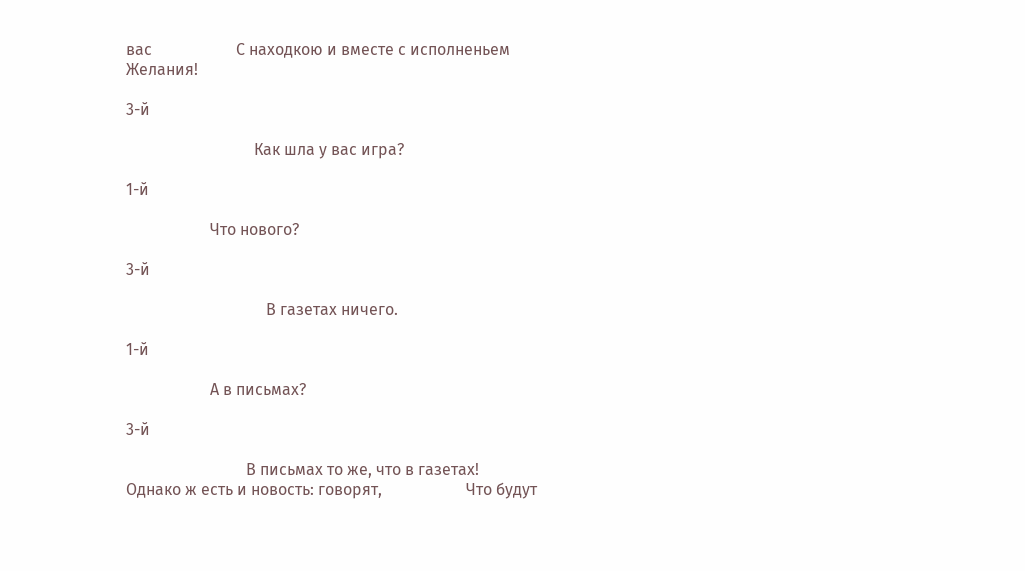вас                     С находкою и вместе с исполненьем                     Желания!

3-й

                                Как шла у вас игра?

1-й

                     Что нового?

3-й

                                   В газетах ничего.

1-й

                     А в письмах?

3-й

                              В письмах то же, что в газетах!                     Однако ж есть и новость: говорят,                     Что будут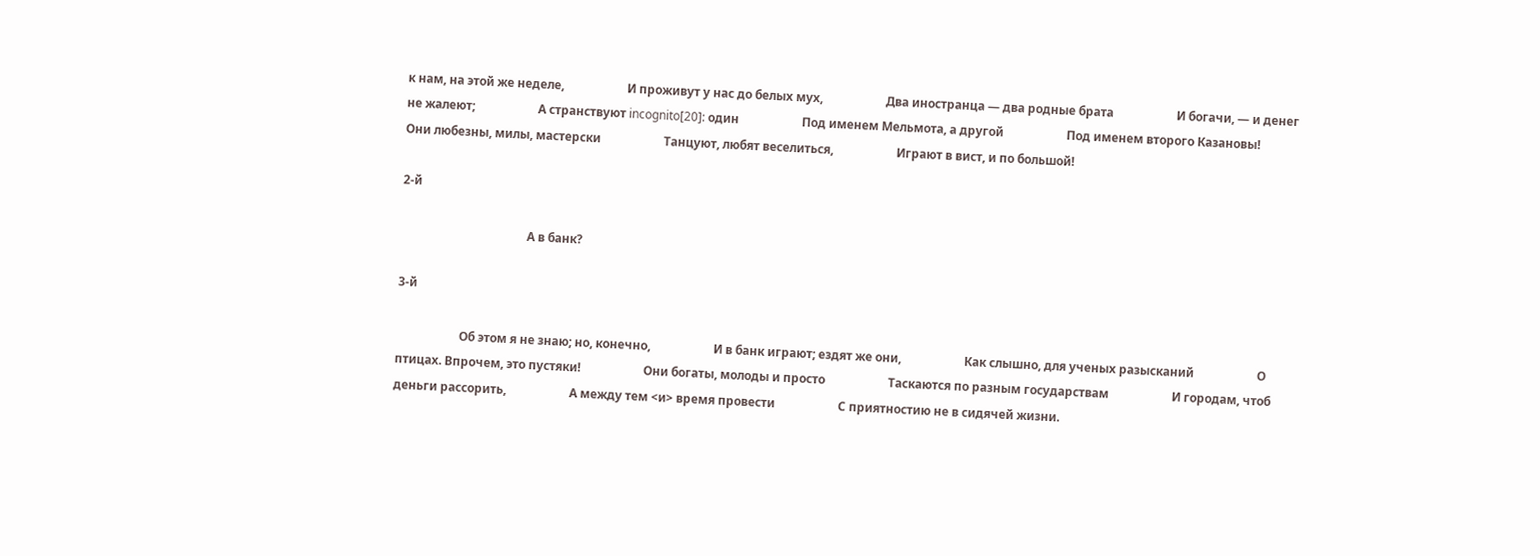к нам, на этой же неделе,                     И проживут у нас до белых мух,                     Два иностранца — два родные брата                     И богачи, — и денег не жалеют;                     А странствуют incognito[20]: один                     Под именем Мельмота, а другой                     Под именем второго Казановы!                     Они любезны, милы, мастерски                     Танцуют, любят веселиться,                     Играют в вист, и по большой!

2-й

                                          А в банк?

3-й

                     Об этом я не знаю; но, конечно,                     И в банк играют; ездят же они,                     Как слышно, для ученых разысканий                     О птицах. Впрочем, это пустяки!                     Они богаты, молоды и просто                     Таскаются по разным государствам                     И городам, чтоб деньги рассорить,                     А между тем <и> время провести                     С приятностию не в сидячей жизни.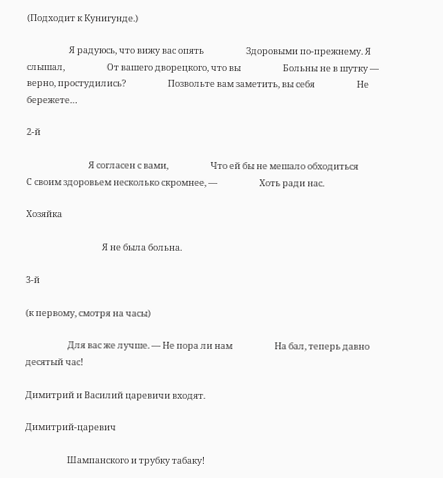(Подходит к Кунигунде.)

                     Я радуюсь, что вижу вас опять                     Здоровыми по-прежнему. Я слышал,                     От вашего дворецкого, что вы                     Больны не в шутку — верно, простудились?                     Позвольте вам заметить, вы себя                     Не бережете…

2-й

                               Я согласен с вами,                     Что ей бы не мешало обходиться                     С своим здоровьем несколько скромнее, —                     Хоть ради нас.

Хозяйка

                                      Я не была больна.

3-й

(к первому, смотря на часы)

                     Для вас же лучше. — Не пора ли нам                     На бал, теперь давно десятый час!

Димитрий и Василий царевичи входят.

Димитрий-царевич

                     Шампанского и трубку табаку!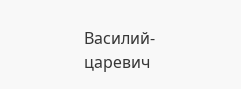Василий-царевич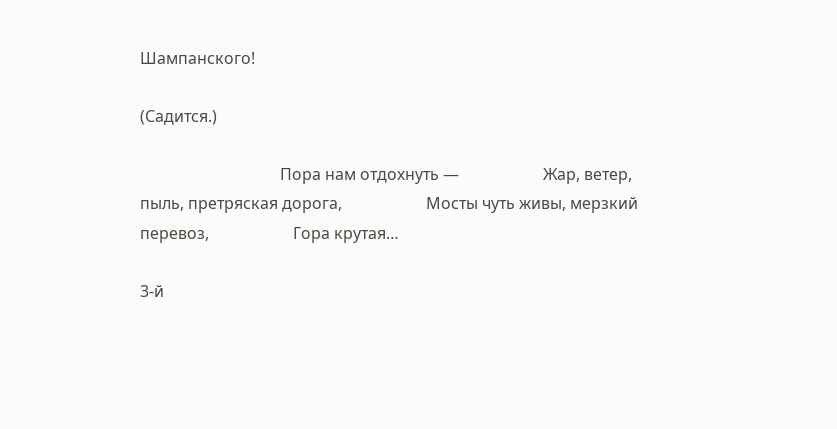Шампанского!

(Садится.)

                                   Пора нам отдохнуть —                     Жар, ветер, пыль, претряская дорога,                     Мосты чуть живы, мерзкий перевоз,                     Гора крутая…

3-й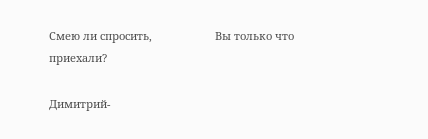Смею ли спросить,                     Вы только что приехали?

Димитрий-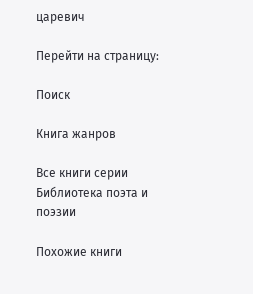царевич

Перейти на страницу:

Поиск

Книга жанров

Все книги серии Библиотека поэта и поэзии

Похожие книги